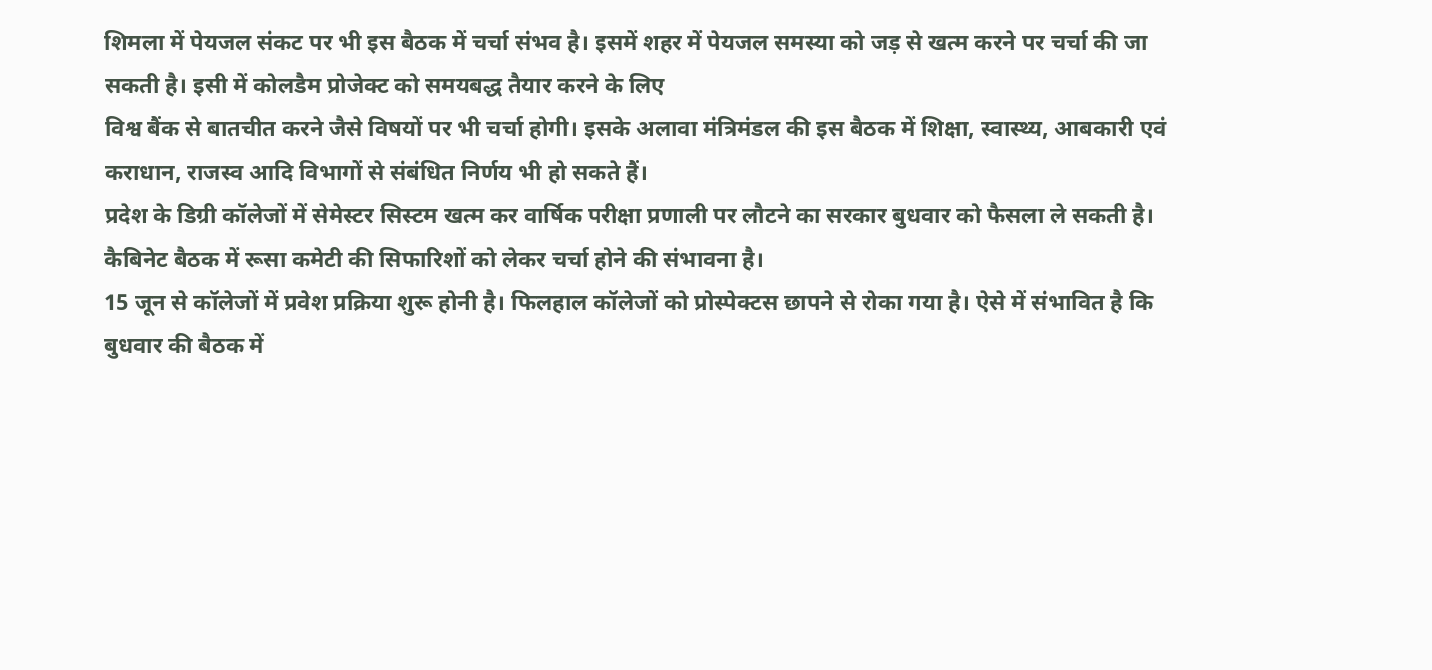शिमला में पेयजल संकट पर भी इस बैठक में चर्चा संभव है। इसमें शहर में पेयजल समस्या को जड़ से खत्म करने पर चर्चा की जा सकती है। इसी में कोलडैम प्रोजेक्ट को समयबद्ध तैयार करने के लिए
विश्व बैंक से बातचीत करने जैसे विषयों पर भी चर्चा होगी। इसके अलावा मंत्रिमंडल की इस बैठक में शिक्षा, स्वास्थ्य, आबकारी एवं कराधान, राजस्व आदि विभागों से संबंधित निर्णय भी हो सकते हैं।
प्रदेश के डिग्री कॉलेजों में सेमेस्टर सिस्टम खत्म कर वार्षिक परीक्षा प्रणाली पर लौटने का सरकार बुधवार को फैसला ले सकती है। कैबिनेट बैठक में रूसा कमेटी की सिफारिशों को लेकर चर्चा होने की संभावना है।
15 जून से कॉलेजों में प्रवेश प्रक्रिया शुरू होनी है। फिलहाल कॉलेजों को प्रोस्पेक्टस छापने से रोका गया है। ऐसे में संभावित है कि बुधवार की बैठक में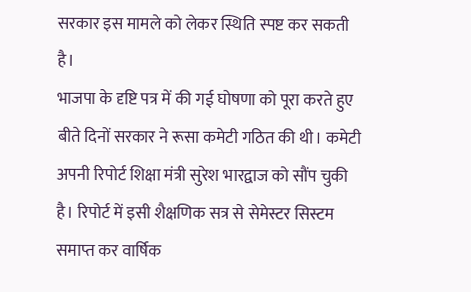सरकार इस मामले को लेकर स्थिति स्पष्ट कर सकती है।
भाजपा के दृष्टि पत्र में की गई घोषणा को पूरा करते हुए बीते दिनों सरकार ने रूसा कमेटी गठित की थी। कमेटी अपनी रिपोर्ट शिक्षा मंत्री सुरेश भारद्वाज को सौंप चुकी है। रिपोर्ट में इसी शैक्षणिक सत्र से सेमेस्टर सिस्टम समाप्त कर वार्षिक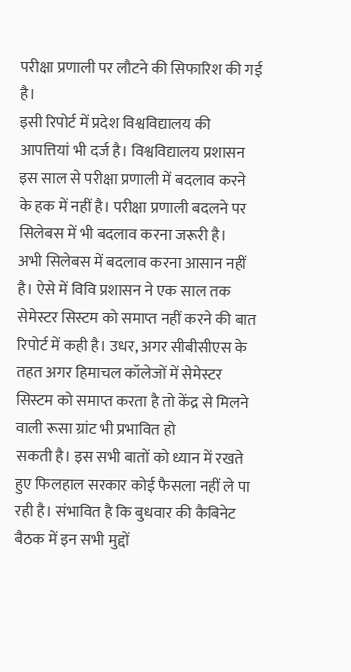परीक्षा प्रणाली पर लौटने की सिफारिश की गई है।
इसी रिपोर्ट में प्रदेश विश्वविद्यालय की आपत्तियां भी दर्ज है। विश्वविद्यालय प्रशासन इस साल से परीक्षा प्रणाली में बदलाव करने के हक में नहीं है। परीक्षा प्रणाली बदलने पर सिलेबस में भी बदलाव करना जरूरी है।
अभी सिलेबस में बदलाव करना आसान नहीं है। ऐसे में विवि प्रशासन ने एक साल तक सेमेस्टर सिस्टम को समाप्त नहीं करने की बात रिपोर्ट में कही है। उधर, अगर सीबीसीएस के तहत अगर हिमाचल कॉलेजों में सेमेस्टर सिस्टम को समाप्त करता है तो केंद्र से मिलने वाली रूसा ग्रांट भी प्रभावित हो
सकती है। इस सभी बातों को ध्यान में रखते हुए फिलहाल सरकार कोई फैसला नहीं ले पा रही है। संभावित है कि बुधवार की कैबिनेट बैठक में इन सभी मुद्दों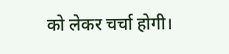को लेकर चर्चा होगी।